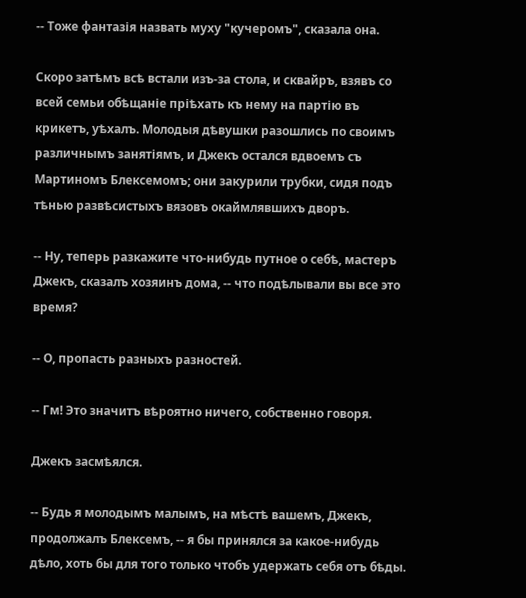-- Тоже фантазія назвать муху "кучеромъ", сказала она.

Скоро затѣмъ всѣ встали изъ-за стола, и сквайръ, взявъ со всей семьи обѣщаніе пріѣхать къ нему на партію въ крикетъ, уѣхалъ. Молодыя дѣвушки разошлись по своимъ различнымъ занятіямъ, и Джекъ остался вдвоемъ съ Мартиномъ Блексемомъ; они закурили трубки, сидя подъ тѣнью развѣсистыхъ вязовъ окаймлявшихъ дворъ.

-- Ну, теперь разкажите что-нибудь путное о себѣ, мастеръ Джекъ, сказалъ хозяинъ дома, -- что подѣлывали вы все это время?

-- О, пропасть разныхъ разностей.

-- Гм! Это значитъ вѣроятно ничего, собственно говоря.

Джекъ засмѣялся.

-- Будь я молодымъ малымъ, на мѣстѣ вашемъ, Джекъ, продолжалъ Блексемъ, -- я бы принялся за какое-нибудь дѣло, хоть бы для того только чтобъ удержать себя отъ бѣды.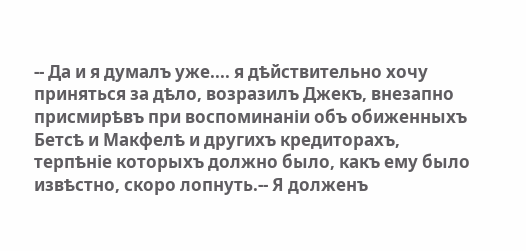-- Да и я думалъ уже.... я дѣйствительно хочу приняться за дѣло, возразилъ Джекъ, внезапно присмирѣвъ при воспоминаніи объ обиженныхъ Бетсѣ и Макфелѣ и другихъ кредиторахъ, терпѣніе которыхъ должно было, какъ ему было извѣстно, скоро лопнуть.-- Я долженъ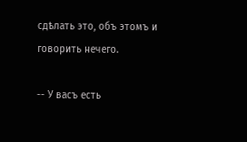сдѣлать это, объ этомъ и говорить нечего.

-- У васъ есть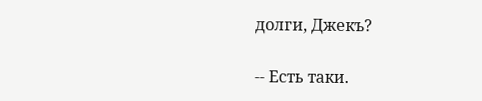долги, Джекъ?

-- Есть таки.